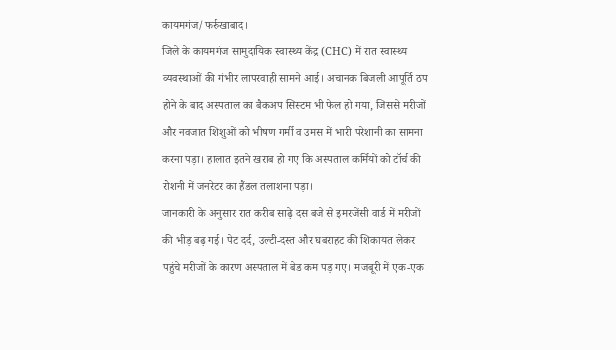कायमगंज/फर्रुखाबाद।
जिले के कायमगंज सामुदायिक स्वास्थ्य केंद्र (CHC) में रात स्वास्थ्य व्यवस्थाओं की गंभीर लापरवाही सामने आई। अचानक बिजली आपूर्ति ठप होने के बाद अस्पताल का बैकअप सिस्टम भी फेल हो गया, जिससे मरीजों और नवजात शिशुओं को भीषण गर्मी व उमस में भारी परेशानी का सामना करना पड़ा। हालात इतने खराब हो गए कि अस्पताल कर्मियों को टॉर्च की रोशनी में जनरेटर का हैंडल तलाशना पड़ा।
जानकारी के अनुसार रात करीब साढ़े दस बजे से इमरजेंसी वार्ड में मरीजों की भीड़ बढ़ गई। पेट दर्द, उल्टी-दस्त और घबराहट की शिकायत लेकर पहुंचे मरीजों के कारण अस्पताल में बेड कम पड़ गए। मजबूरी में एक-एक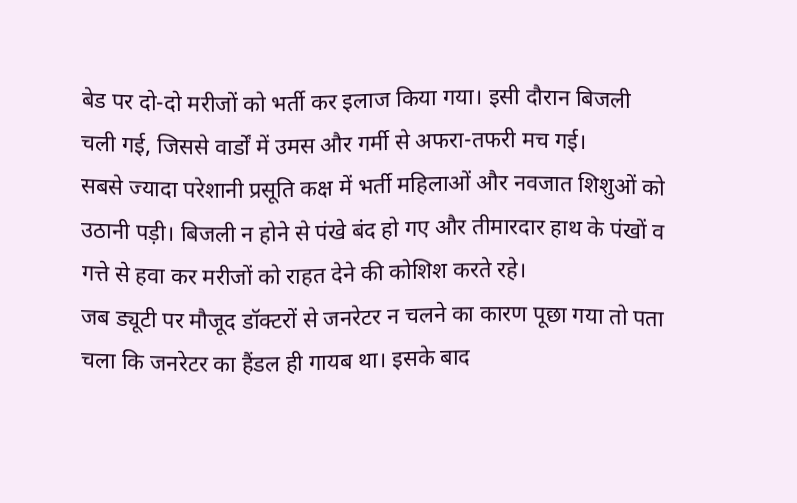बेड पर दो-दो मरीजों को भर्ती कर इलाज किया गया। इसी दौरान बिजली चली गई, जिससे वार्डों में उमस और गर्मी से अफरा-तफरी मच गई।
सबसे ज्यादा परेशानी प्रसूति कक्ष में भर्ती महिलाओं और नवजात शिशुओं को उठानी पड़ी। बिजली न होने से पंखे बंद हो गए और तीमारदार हाथ के पंखों व गत्ते से हवा कर मरीजों को राहत देने की कोशिश करते रहे।
जब ड्यूटी पर मौजूद डॉक्टरों से जनरेटर न चलने का कारण पूछा गया तो पता चला कि जनरेटर का हैंडल ही गायब था। इसके बाद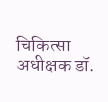चिकित्सा अधीक्षक डॉ.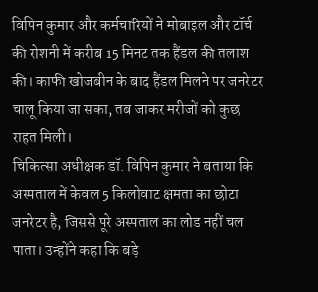विपिन कुमार और कर्मचारियों ने मोबाइल और टॉर्च की रोशनी में करीब 15 मिनट तक हैंडल की तलाश की। काफी खोजबीन के बाद हैंडल मिलने पर जनरेटर चालू किया जा सका, तब जाकर मरीजों को कुछ राहत मिली।
चिकित्सा अधीक्षक डॉ. विपिन कुमार ने बताया कि अस्पताल में केवल 5 किलोवाट क्षमता का छोटा जनरेटर है, जिससे पूरे अस्पताल का लोड नहीं चल पाता। उन्होंने कहा कि बड़े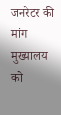जनरेटर की मांग मुख्यालय को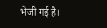भेजी गई है।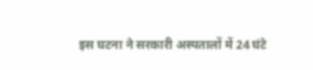इस घटना ने सरकारी अस्पतालों में 24 घंटे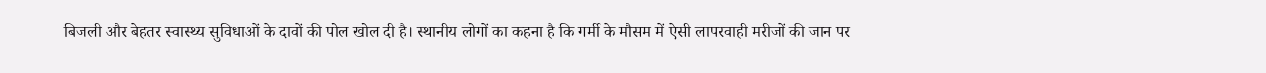बिजली और बेहतर स्वास्थ्य सुविधाओं के दावों की पोल खोल दी है। स्थानीय लोगों का कहना है कि गर्मी के मौसम में ऐसी लापरवाही मरीजों की जान पर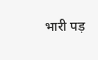भारी पड़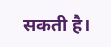सकती है।